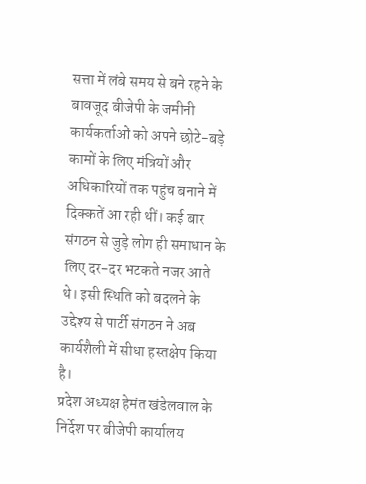सत्ता में लंबे समय से बने रहने के बावजूद बीजेपी के जमीनी कार्यकर्ताओं को अपने छोटे-बड़े कामों के लिए मंत्रियों और अधिकारियों तक पहुंच बनाने में दिक्कतें आ रही थीं। कई बार संगठन से जुड़े लोग ही समाधान के लिए दर-दर भटकते नजर आते थे। इसी स्थिति को बदलने के उद्देश्य से पार्टी संगठन ने अब कार्यशैली में सीधा हस्तक्षेप किया है।
प्रदेश अध्यक्ष हेमंत खंडेलवाल के निर्देश पर बीजेपी कार्यालय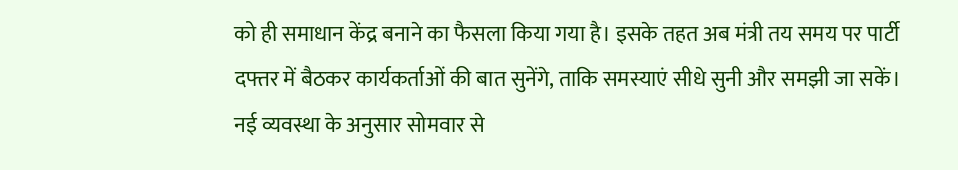को ही समाधान केंद्र बनाने का फैसला किया गया है। इसके तहत अब मंत्री तय समय पर पार्टी दफ्तर में बैठकर कार्यकर्ताओं की बात सुनेंगे, ताकि समस्याएं सीधे सुनी और समझी जा सकें।
नई व्यवस्था के अनुसार सोमवार से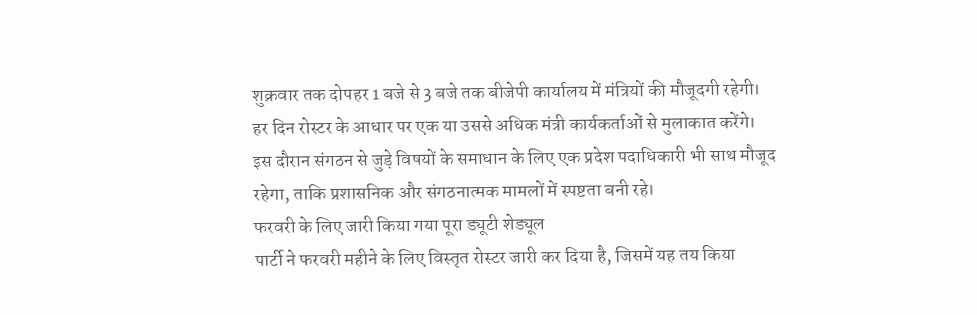शुक्रवार तक दोपहर 1 बजे से 3 बजे तक बीजेपी कार्यालय में मंत्रियों की मौजूदगी रहेगी। हर दिन रोस्टर के आधार पर एक या उससे अधिक मंत्री कार्यकर्ताओं से मुलाकात करेंगे। इस दौरान संगठन से जुड़े विषयों के समाधान के लिए एक प्रदेश पदाधिकारी भी साथ मौजूद रहेगा, ताकि प्रशासनिक और संगठनात्मक मामलों में स्पष्टता बनी रहे।
फरवरी के लिए जारी किया गया पूरा ड्यूटी शेड्यूल
पार्टी ने फरवरी महीने के लिए विस्तृत रोस्टर जारी कर दिया है, जिसमें यह तय किया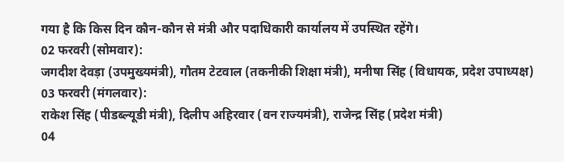गया है कि किस दिन कौन-कौन से मंत्री और पदाधिकारी कार्यालय में उपस्थित रहेंगे।
02 फरवरी (सोमवार):
जगदीश देवड़ा (उपमुख्यमंत्री), गौतम टेटवाल (तकनीकी शिक्षा मंत्री), मनीषा सिंह (विधायक, प्रदेश उपाध्यक्ष)
03 फरवरी (मंगलवार):
राकेश सिंह (पीडब्ल्यूडी मंत्री), दिलीप अहिरवार (वन राज्यमंत्री), राजेन्द्र सिंह (प्रदेश मंत्री)
04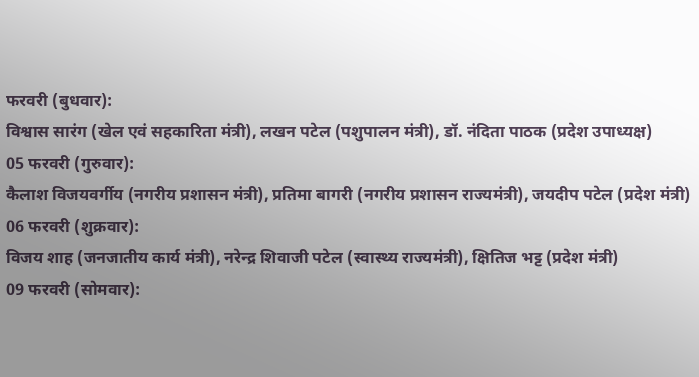फरवरी (बुधवार):
विश्वास सारंग (खेल एवं सहकारिता मंत्री), लखन पटेल (पशुपालन मंत्री), डॉ. नंदिता पाठक (प्रदेश उपाध्यक्ष)
05 फरवरी (गुरुवार):
कैलाश विजयवर्गीय (नगरीय प्रशासन मंत्री), प्रतिमा बागरी (नगरीय प्रशासन राज्यमंत्री), जयदीप पटेल (प्रदेश मंत्री)
06 फरवरी (शुक्रवार):
विजय शाह (जनजातीय कार्य मंत्री), नरेन्द्र शिवाजी पटेल (स्वास्थ्य राज्यमंत्री), क्षितिज भट्ट (प्रदेश मंत्री)
09 फरवरी (सोमवार):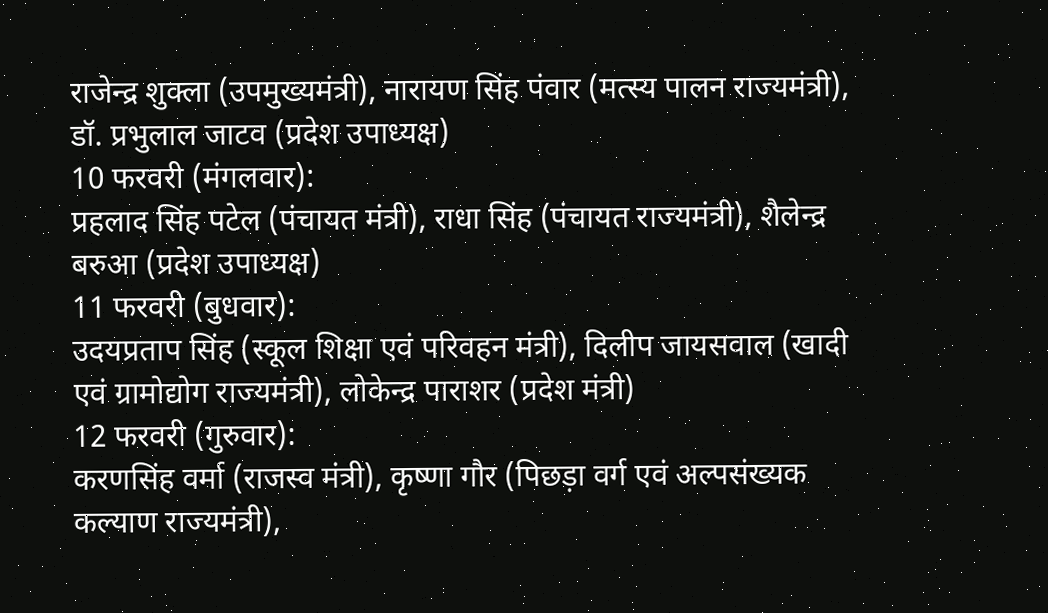राजेन्द्र शुक्ला (उपमुख्यमंत्री), नारायण सिंह पंवार (मत्स्य पालन राज्यमंत्री), डॉ. प्रभुलाल जाटव (प्रदेश उपाध्यक्ष)
10 फरवरी (मंगलवार):
प्रहलाद सिंह पटेल (पंचायत मंत्री), राधा सिंह (पंचायत राज्यमंत्री), शैलेन्द्र बरुआ (प्रदेश उपाध्यक्ष)
11 फरवरी (बुधवार):
उदयप्रताप सिंह (स्कूल शिक्षा एवं परिवहन मंत्री), दिलीप जायसवाल (खादी एवं ग्रामोद्योग राज्यमंत्री), लोकेन्द्र पाराशर (प्रदेश मंत्री)
12 फरवरी (गुरुवार):
करणसिंह वर्मा (राजस्व मंत्री), कृष्णा गौर (पिछड़ा वर्ग एवं अल्पसंख्यक कल्याण राज्यमंत्री),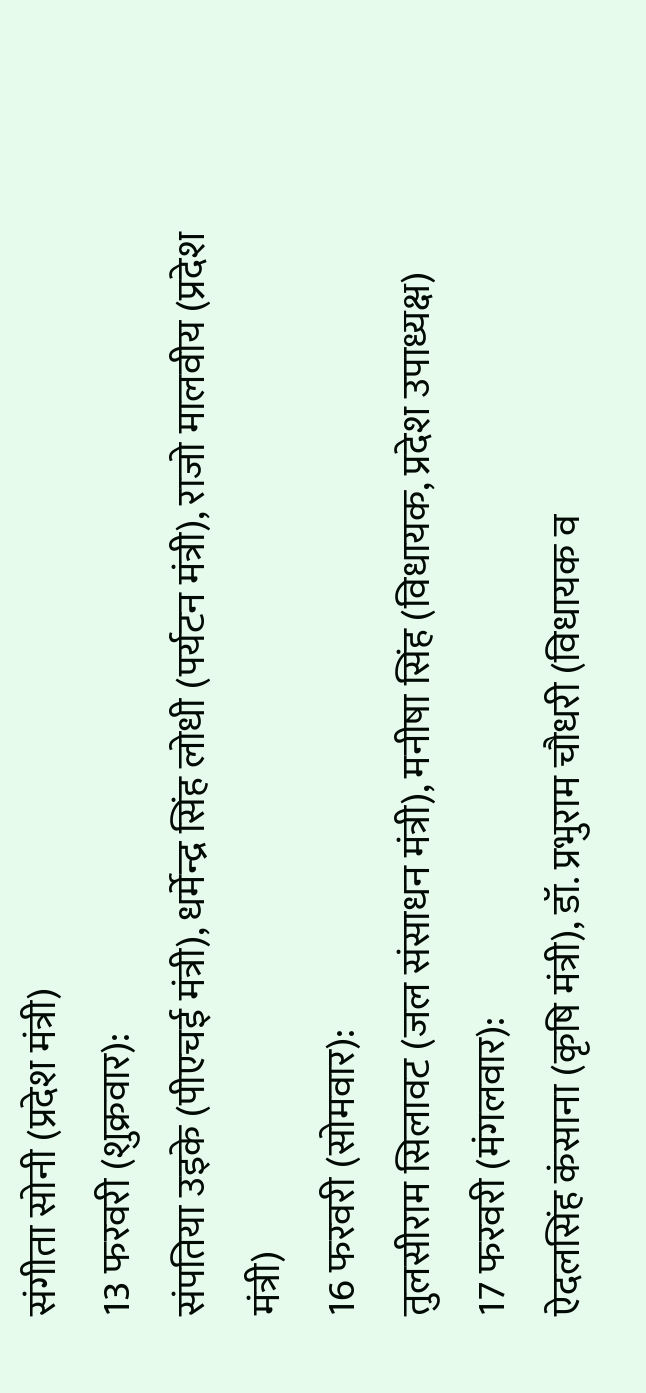संगीता सोनी (प्रदेश मंत्री)
13 फरवरी (शुक्रवार):
संपतिया उइके (पीएचई मंत्री), धर्मेन्द्र सिंह लोधी (पर्यटन मंत्री), राजो मालवीय (प्रदेश मंत्री)
16 फरवरी (सोमवार):
तुलसीराम सिलावट (जल संसाधन मंत्री), मनीषा सिंह (विधायक, प्रदेश उपाध्यक्ष)
17 फरवरी (मंगलवार):
ऐदलसिंह कंसाना (कृषि मंत्री), डॉ. प्रभुराम चौधरी (विधायक व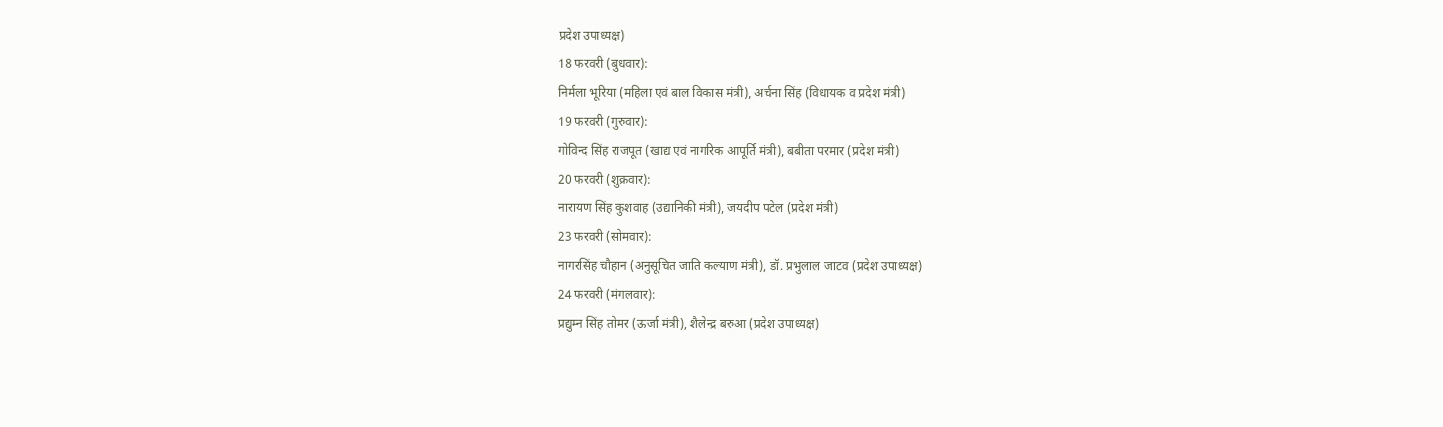प्रदेश उपाध्यक्ष)
18 फरवरी (बुधवार):
निर्मला भूरिया (महिला एवं बाल विकास मंत्री), अर्चना सिंह (विधायक व प्रदेश मंत्री)
19 फरवरी (गुरुवार):
गोविन्द सिंह राजपूत (खाद्य एवं नागरिक आपूर्ति मंत्री), बबीता परमार (प्रदेश मंत्री)
20 फरवरी (शुक्रवार):
नारायण सिंह कुशवाह (उद्यानिकी मंत्री), जयदीप पटेल (प्रदेश मंत्री)
23 फरवरी (सोमवार):
नागरसिंह चौहान (अनुसूचित जाति कल्याण मंत्री), डॉ. प्रभुलाल जाटव (प्रदेश उपाध्यक्ष)
24 फरवरी (मंगलवार):
प्रद्युम्न सिंह तोमर (ऊर्जा मंत्री), शैलेन्द्र बरुआ (प्रदेश उपाध्यक्ष)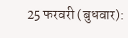25 फरवरी (बुधवार):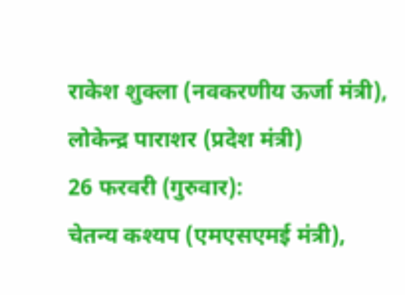राकेश शुक्ला (नवकरणीय ऊर्जा मंत्री), लोकेन्द्र पाराशर (प्रदेश मंत्री)
26 फरवरी (गुरुवार):
चेतन्य कश्यप (एमएसएमई मंत्री),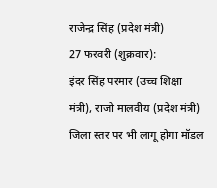राजेन्द्र सिंह (प्रदेश मंत्री)
27 फरवरी (शुक्रवार):
इंदर सिंह परमार (उच्च शिक्षा मंत्री), राजो मालवीय (प्रदेश मंत्री)
जिला स्तर पर भी लागू होगा मॉडल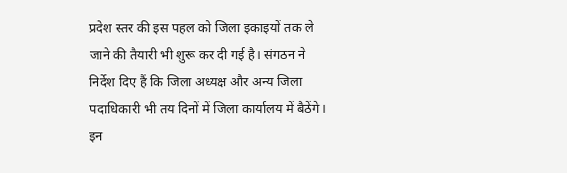प्रदेश स्तर की इस पहल को जिला इकाइयों तक ले जाने की तैयारी भी शुरू कर दी गई है। संगठन ने निर्देश दिए हैं कि जिला अध्यक्ष और अन्य जिला पदाधिकारी भी तय दिनों में जिला कार्यालय में बैठेंगे। इन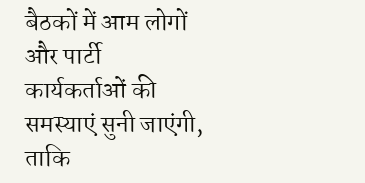बैठकों में आम लोगों और पार्टी कार्यकर्ताओं की समस्याएं सुनी जाएंगी, ताकि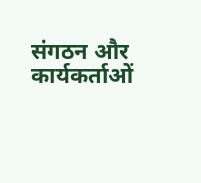संगठन और कार्यकर्ताओं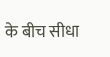के बीच सीधा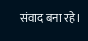संवाद बना रहे।